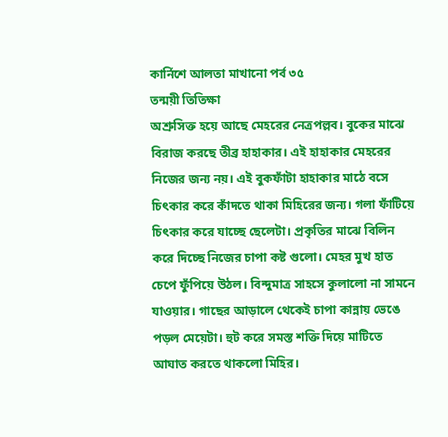কার্নিশে আলতা মাখানো পর্ব ৩৫
তন্ময়ী তিতিক্ষা
অশ্রুসিক্ত হয়ে আছে মেহরের নেত্রপল্লব। বুকের মাঝে বিরাজ করছে তীব্র হাহাকার। এই হাহাকার মেহরের নিজের জন্য নয়। এই বুকফাঁটা হাহাকার মাঠে বসে চিৎকার করে কাঁদতে থাকা মিহিরের জন্য। গলা ফাঁটিয়ে চিৎকার করে যাচ্ছে ছেলেটা। প্রকৃতির মাঝে বিলিন করে দিচ্ছে নিজের চাপা কষ্ট গুলো। মেহর মুখ হাত চেপে ফুঁপিয়ে উঠল। বিন্দুমাত্র সাহসে কুলালো না সামনে যাওয়ার। গাছের আড়ালে থেকেই চাপা কান্নায় ভেঙে পড়ল মেয়েটা। হুট করে সমস্ত শক্তি দিয়ে মাটিতে আঘাত করতে থাকলো মিহির।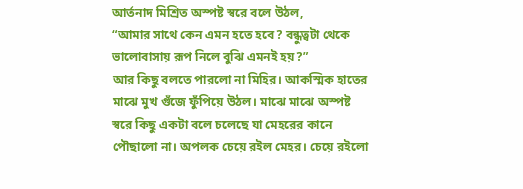আর্তনাদ মিশ্রিত অস্পষ্ট স্বরে বলে উঠল,
“আমার সাথে কেন এমন হতে হবে? বন্ধুত্বটা থেকে ভালোবাসায় রূপ নিলে বুঝি এমনই হয়?”
আর কিছু বলতে পারলো না মিহির। আকস্মিক হাতের মাঝে মুখ গুঁজে ফুঁপিয়ে উঠল। মাঝে মাঝে অস্পষ্ট স্বরে কিছু একটা বলে চলেছে যা মেহরের কানে পৌছালো না। অপলক চেয়ে রইল মেহর। চেয়ে রইলো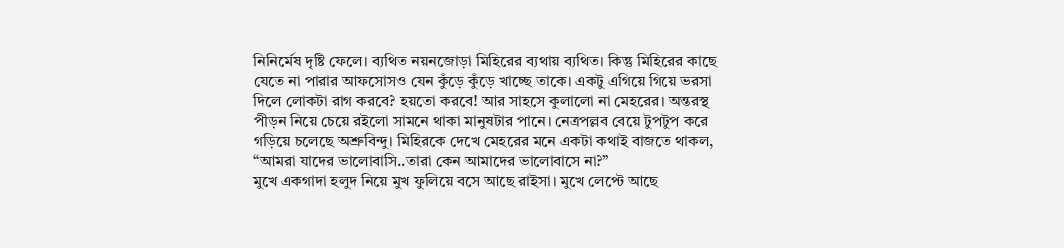নিনির্মেষ দৃষ্টি ফেলে। ব্যথিত নয়নজোড়া মিহিরের ব্যথায় ব্যথিত। কিন্তু মিহিরের কাছে যেতে না পারার আফসোসও যেন কুঁড়ে কুঁড়ে খাচ্ছে তাকে। একটু এগিয়ে গিয়ে ভরসা দিলে লোকটা রাগ করবে? হয়তো করবে! আর সাহসে কুলালো না মেহরের। অন্তরস্থ পীড়ন নিয়ে চেয়ে রইলো সামনে থাকা মানুষটার পানে। নেত্রপল্লব বেয়ে টুপটুপ করে গড়িয়ে চলেছে অশ্রুবিন্দু। মিহিরকে দেখে মেহরের মনে একটা কথাই বাজতে থাকল,
“আমরা যাদের ভালোবাসি..তারা কেন আমাদের ভালোবাসে না?”
মুখে একগাদা হলুদ নিয়ে মুখ ফুলিয়ে বসে আছে রাইসা। মুখে লেপ্টে আছে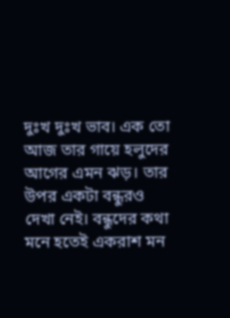দুঃখ দুঃখ ভাব। এক তো আজ তার গায়ে হলুদের আগের এমন ঝড়। তার উপর একটা বন্ধুরও দেখা নেই। বন্ধুদের কথা মনে হতেই একরাশ মন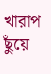খারাপ ছুঁয়ে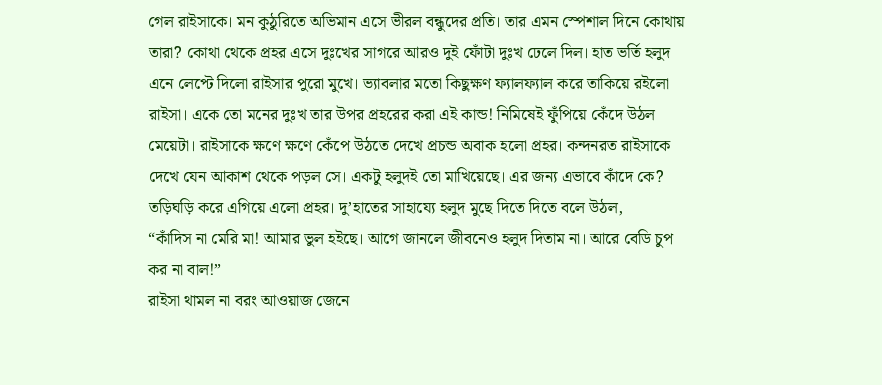গেল রাইসাকে। মন কুঠুরিতে অভিমান এসে ভীরল বন্ধুদের প্রতি। তার এমন স্পেশাল দিনে কোথায় তারা? কোথা থেকে প্রহর এসে দুঃখের সাগরে আরও দুই ফোঁটা দুঃখ ঢেলে দিল। হাত ভর্তি হলুদ এনে লেপ্টে দিলো রাইসার পুরো মুখে। ভ্যাবলার মতো কিছুক্ষণ ফ্যালফ্যাল করে তাকিয়ে রইলো রাইসা। একে তো মনের দুঃখ তার উপর প্রহরের করা এই কান্ড! নিমিষেই ফুঁপিয়ে কেঁদে উঠল মেয়েটা। রাইসাকে ক্ষণে ক্ষণে কেঁপে উঠতে দেখে প্রচন্ড অবাক হলো প্রহর। কন্দনরত রাইসাকে দেখে যেন আকাশ থেকে পড়ল সে। একটু হলুদই তো মাখিয়েছে। এর জন্য এভাবে কাঁদে কে? তড়িঘড়ি করে এগিয়ে এলো প্রহর। দু’হাতের সাহায্যে হলুদ মুছে দিতে দিতে বলে উঠল,
“কাঁদিস না মেরি মা! আমার ভুল হইছে। আগে জানলে জীবনেও হলুদ দিতাম না। আরে বেডি চুপ কর না বাল!”
রাইসা থামল না বরং আওয়াজ জেনে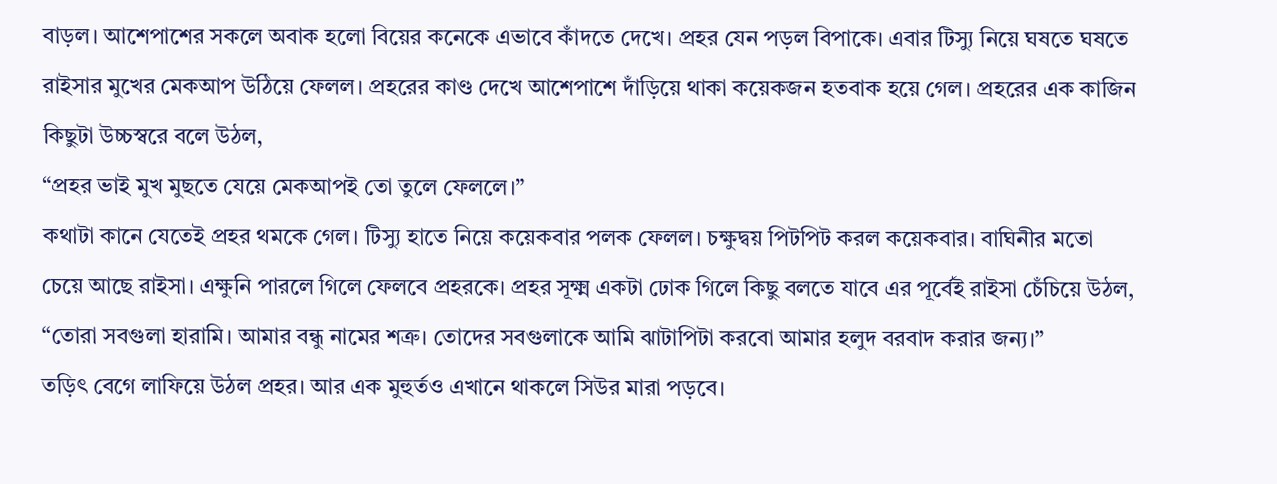বাড়ল। আশেপাশের সকলে অবাক হলো বিয়ের কনেকে এভাবে কাঁদতে দেখে। প্রহর যেন পড়ল বিপাকে। এবার টিস্যু নিয়ে ঘষতে ঘষতে রাইসার মুখের মেকআপ উঠিয়ে ফেলল। প্রহরের কাণ্ড দেখে আশেপাশে দাঁড়িয়ে থাকা কয়েকজন হতবাক হয়ে গেল। প্রহরের এক কাজিন কিছুটা উচ্চস্বরে বলে উঠল,
“প্রহর ভাই মুখ মুছতে যেয়ে মেকআপই তো তুলে ফেললে।”
কথাটা কানে যেতেই প্রহর থমকে গেল। টিস্যু হাতে নিয়ে কয়েকবার পলক ফেলল। চক্ষুদ্বয় পিটপিট করল কয়েকবার। বাঘিনীর মতো চেয়ে আছে রাইসা। এক্ষুনি পারলে গিলে ফেলবে প্রহরকে। প্রহর সূক্ষ্ম একটা ঢোক গিলে কিছু বলতে যাবে এর পূর্বেই রাইসা চেঁচিয়ে উঠল,
“তোরা সবগুলা হারামি। আমার বন্ধু নামের শত্রু। তোদের সবগুলাকে আমি ঝাটাপিটা করবো আমার হলুদ বরবাদ করার জন্য।”
তড়িৎ বেগে লাফিয়ে উঠল প্রহর। আর এক মুহুর্তও এখানে থাকলে সিউর মারা পড়বে।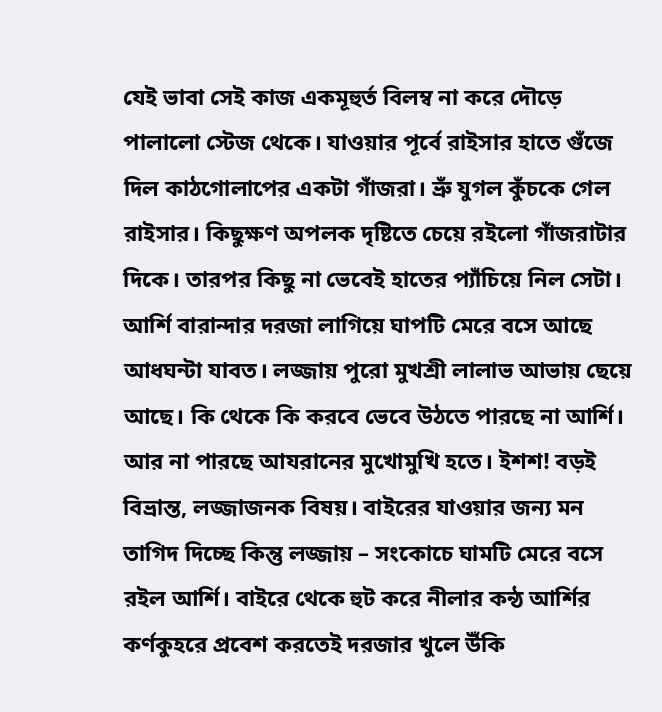যেই ভাবা সেই কাজ একমূহুর্ত বিলম্ব না করে দৌড়ে পালালো স্টেজ থেকে। যাওয়ার পূর্বে রাইসার হাতে গুঁজে দিল কাঠগোলাপের একটা গাঁজরা। ভ্রুঁ যুগল কুঁচকে গেল রাইসার। কিছুক্ষণ অপলক দৃষ্টিতে চেয়ে রইলো গাঁজরাটার দিকে। তারপর কিছু না ভেবেই হাতের প্যাঁচিয়ে নিল সেটা।
আর্শি বারান্দার দরজা লাগিয়ে ঘাপটি মেরে বসে আছে আধঘন্টা যাবত। লজ্জায় পুরো মুখশ্রী লালাভ আভায় ছেয়ে আছে। কি থেকে কি করবে ভেবে উঠতে পারছে না আর্শি। আর না পারছে আযরানের মুখোমুখি হতে। ইশশ! বড়ই বিভ্রান্ত, লজ্জাজনক বিষয়। বাইরের যাওয়ার জন্য মন তাগিদ দিচ্ছে কিন্তু লজ্জায় – সংকোচে ঘামটি মেরে বসে রইল আর্শি। বাইরে থেকে হুট করে নীলার কন্ঠ আর্শির কর্ণকুহরে প্রবেশ করতেই দরজার খুলে উঁকি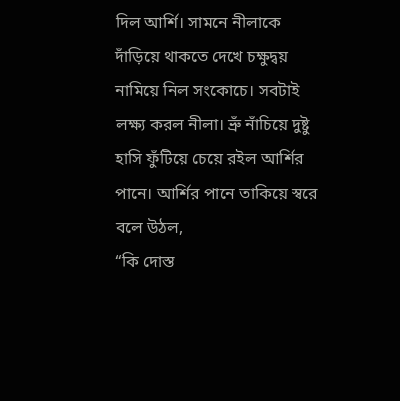দিল আর্শি। সামনে নীলাকে দাঁড়িয়ে থাকতে দেখে চক্ষুদ্বয় নামিয়ে নিল সংকোচে। সবটাই লক্ষ্য করল নীলা। ভ্রুঁ নাঁচিয়ে দুষ্টু হাসি ফুঁটিয়ে চেয়ে রইল আর্শির পানে। আর্শির পানে তাকিয়ে স্বরে বলে উঠল,
“কি দোস্ত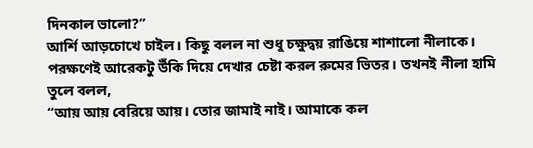দিনকাল ভালো?”
আর্শি আড়চোখে চাইল। কিছু বলল না শুধু চক্ষুদ্বয় রাঙিয়ে শাশালো নীলাকে। পরক্ষণেই আরেকটু উঁকি দিয়ে দেখার চেষ্টা করল রুমের ভিতর। তখনই নীলা হামি তুলে বলল,
“আয় আয় বেরিয়ে আয়। তোর জামাই নাই। আমাকে কল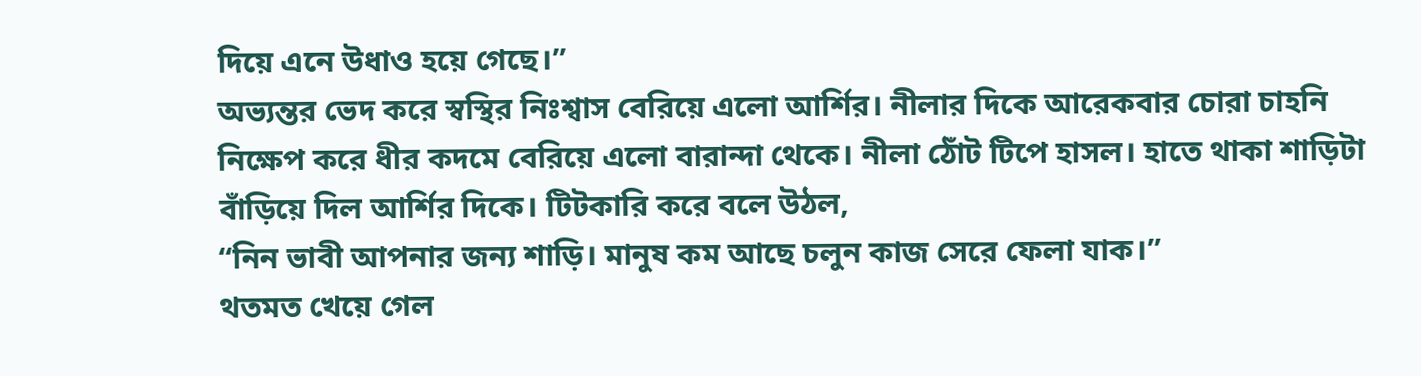দিয়ে এনে উধাও হয়ে গেছে।”
অভ্যন্তর ভেদ করে স্বস্থির নিঃশ্বাস বেরিয়ে এলো আর্শির। নীলার দিকে আরেকবার চোরা চাহনি নিক্ষেপ করে ধীর কদমে বেরিয়ে এলো বারান্দা থেকে। নীলা ঠোঁট টিপে হাসল। হাতে থাকা শাড়িটা বাঁড়িয়ে দিল আর্শির দিকে। টিটকারি করে বলে উঠল,
“নিন ভাবী আপনার জন্য শাড়ি। মানুষ কম আছে চলুন কাজ সেরে ফেলা যাক।”
থতমত খেয়ে গেল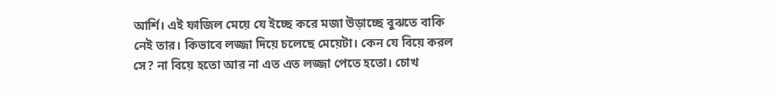আর্শি। এই ফাজিল মেয়ে যে ইচ্ছে করে মজা উড়াচ্ছে বুঝতে বাকি নেই তার। কিভাবে লজ্জা দিয়ে চলেছে মেয়েটা। কেন যে বিয়ে করল সে? না বিয়ে হতো আর না এত এত লজ্জা পেতে হতো। চোখ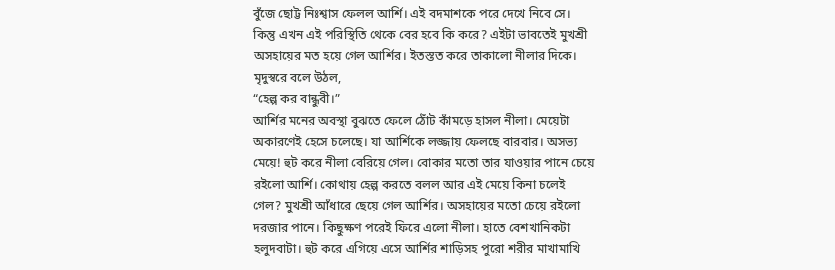বুঁজে ছোট্ট নিঃশ্বাস ফেলল আর্শি। এই বদমাশকে পরে দেখে নিবে সে। কিন্তু এখন এই পরিস্থিতি থেকে বের হবে কি করে? এইটা ভাবতেই মুখশ্রী অসহায়ের মত হয়ে গেল আর্শির। ইতস্তত করে তাকালো নীলার দিকে। মৃদুস্বরে বলে উঠল,
“হেল্প কর বান্ধুবী।”
আর্শির মনের অবস্থা বুঝতে ফেলে ঠোঁট কাঁমড়ে হাসল নীলা। মেয়েটা অকারণেই হেসে চলেছে। যা আর্শিকে লজ্জায় ফেলছে বারবার। অসভ্য মেয়ে! হুট করে নীলা বেরিয়ে গেল। বোকার মতো তার যাওয়ার পানে চেয়ে রইলো আর্শি। কোথায় হেল্প করতে বলল আর এই মেয়ে কিনা চলেই গেল? মুখশ্রী আঁধারে ছেয়ে গেল আর্শির। অসহায়ের মতো চেয়ে রইলো দরজার পানে। কিছুক্ষণ পরেই ফিরে এলো নীলা। হাতে বেশখানিকটা হলুদবাটা। হুট করে এগিয়ে এসে আর্শির শাড়িসহ পুরো শরীর মাখামাখি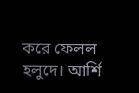করে ফেলল হলুদে। আর্শি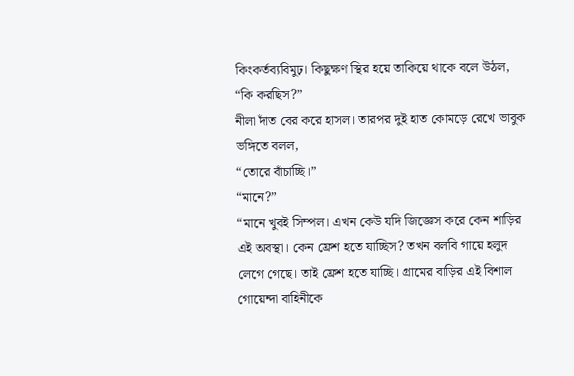কিংকর্তব্যবিমুঢ়। কিছুক্ষণ স্থির হয়ে তাকিয়ে থাকে বলে উঠল,
“কি করছিস?”
নীলা দাঁত বের করে হাসল। তারপর দুই হাত কোমড়ে রেখে ভাবুক ভঙ্গিতে বলল,
“তোরে বাঁচাচ্ছি।”
“মানে?”
“মানে খুবই সিম্পল। এখন কেউ যদি জিজ্ঞেস করে কেন শাড়ির এই অবস্থা। কেন ফ্রেশ হতে যাচ্ছিস? তখন বলবি গায়ে হলুদ লেগে গেছে। তাই ফ্রেশ হতে যাচ্ছি। গ্রামের বাড়ির এই বিশাল গোয়েন্দা বাহিনীকে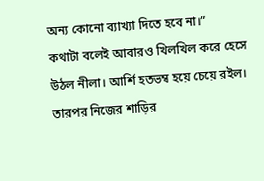অন্য কোনো ব্যাখ্যা দিতে হবে না।”
কথাটা বলেই আবারও খিলখিল করে হেসে উঠল নীলা। আর্শি হতভম্ব হয়ে চেয়ে রইল। তারপর নিজের শাড়ির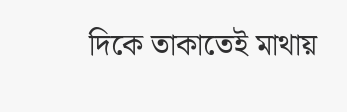দিকে তাকাতেই মাথায়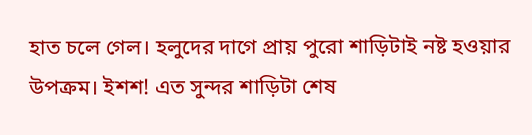হাত চলে গেল। হলুদের দাগে প্রায় পুরো শাড়িটাই নষ্ট হওয়ার উপক্রম। ইশশ! এত সুন্দর শাড়িটা শেষ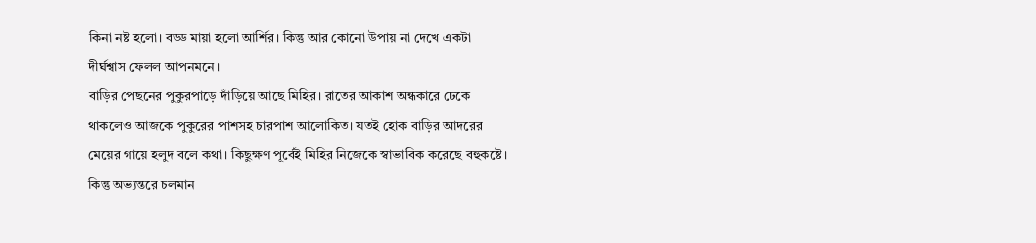কিনা নষ্ট হলো। বড্ড মায়া হলো আর্শির। কিন্তু আর কোনো উপায় না দেখে একটা দীর্ঘশ্বাস ফেলল আপনমনে।
বাড়ির পেছনের পুকুরপাড়ে দাঁড়িয়ে আছে মিহির। রাতের আকাশ অন্ধকারে ঢেকে থাকলেও আজকে পুকুরের পাশসহ চারপাশ আলোকিত। যতই হোক বাড়ির আদরের মেয়ের গায়ে হলুদ বলে কথা। কিছুক্ষণ পূর্বেই মিহির নিজেকে স্বাভাবিক করেছে বহুকষ্টে। কিন্তু অভ্যন্তরে চলমান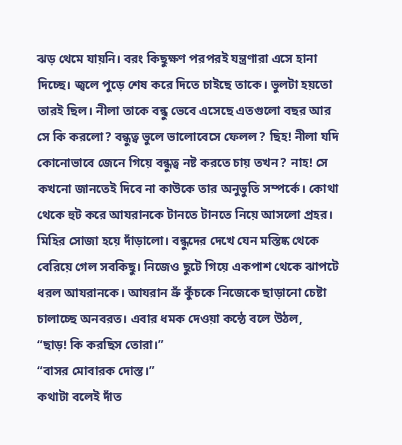ঝড় থেমে যায়নি। বরং কিছুক্ষণ পরপরই যন্ত্রণারা এসে হানা দিচ্ছে। জ্বলে পুড়ে শেষ করে দিতে চাইছে তাকে। ভুলটা হয়তো তারই ছিল। নীলা তাকে বন্ধু ভেবে এসেছে এতগুলো বছর আর সে কি করলো? বন্ধুত্ব ভুলে ভালোবেসে ফেলল? ছিহ! নীলা যদি কোনোভাবে জেনে গিয়ে বন্ধুত্ব নষ্ট করতে চায় তখন? নাহ! সে কখনো জানতেই দিবে না কাউকে তার অনুভুতি সম্পর্কে। কোথা থেকে হুট করে আযরানকে টানতে টানতে নিয়ে আসলো প্রহর। মিহির সোজা হয়ে দাঁড়ালো। বন্ধুদের দেখে যেন মস্তিষ্ক থেকে বেরিয়ে গেল সবকিছু। নিজেও ছুটে গিয়ে একপাশ থেকে ঝাপটে ধরল আযরানকে। আযরান ভ্রুঁ কুঁচকে নিজেকে ছাড়ানো চেষ্টা চালাচ্ছে অনবরত। এবার ধমক দেওয়া কন্ঠে বলে উঠল,
“ছাড়! কি করছিস তোরা।”
“বাসর মোবারক দোস্ত।”
কথাটা বলেই দাঁত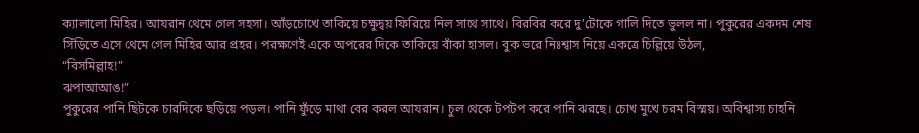ক্যালালো মিহির। আযরান থেমে গেল সহসা। আঁড়চোখে তাকিয়ে চক্ষুদ্বয় ফিরিয়ে নিল সাথে সাথে। বিরবির করে দু’টোকে গালি দিতে ভুলল না। পুকুরের একদম শেষ সিঁড়িতে এসে থেমে গেল মিহির আর প্রহর। পরক্ষণেই একে অপরের দিকে তাকিয়ে বাঁকা হাসল। বুক ভরে নিঃশ্বাস নিয়ে একত্রে চিল্লিয়ে উঠল,
“বিসমিল্লাহ!”
ঝপাআআঙ!”
পুকুরের পানি ছিটকে চারদিকে ছড়িয়ে পড়ল। পানি ফুঁড়ে মাথা বের করল আযরান। চুল থেকে টপটপ করে পানি ঝরছে। চোখ মুখে চরম বিস্ময়। অবিশ্বাস্য চাহনি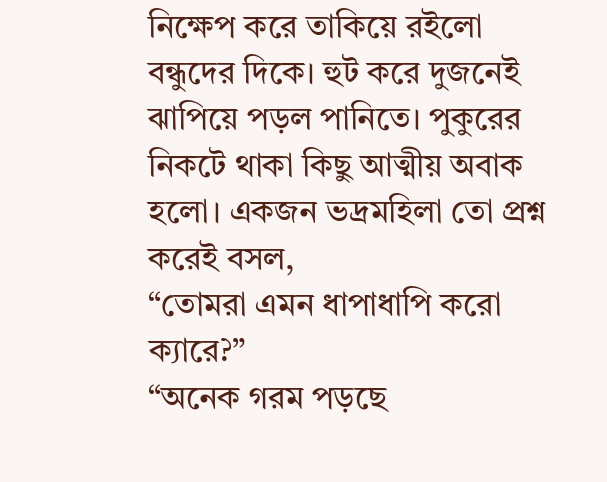নিক্ষেপ করে তাকিয়ে রইলো বন্ধুদের দিকে। হুট করে দুজনেই ঝাপিয়ে পড়ল পানিতে। পুকুরের নিকটে থাকা কিছু আত্মীয় অবাক হলো। একজন ভদ্রমহিলা তো প্রশ্ন করেই বসল,
“তোমরা এমন ধাপাধাপি করো ক্যারে?”
“অনেক গরম পড়ছে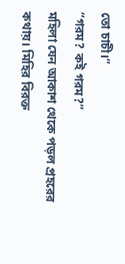তো চাচী।”
“গরম? কই গরম?”
মহিলা যেন আকাশ থেকে পড়ল প্রহরের কথায়। মিহির বিরক্ত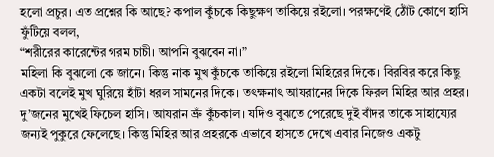হলো প্রচুর। এত প্রশ্নের কি আছে? কপাল কুঁচকে কিছুক্ষণ তাকিয়ে রইলো। পরক্ষণেই ঠোঁট কোণে হাসি ফুঁটিয়ে বলল,
“শরীরের কারেন্টের গরম চাচী। আপনি বুঝবেন না।”
মহিলা কি বুঝলো কে জানে। কিন্তু নাক মুখ কুঁচকে তাকিয়ে রইলো মিহিরের দিকে। বিরবির করে কিছু একটা বলেই মুখ ঘুরিয়ে হাঁটা ধরল সামনের দিকে। তৎক্ষনাৎ আযরানের দিকে ফিরল মিহির আর প্রহর। দু’জনের মুখেই ফিচেল হাসি। আযরান ভ্রুঁ কুঁচকাল। যদিও বুঝতে পেরেছে দুই বাঁদর তাকে সাহায্যের জন্যই পুকুরে ফেলেছে। কিন্তু মিহির আর প্রহরকে এভাবে হাসতে দেখে এবার নিজেও একটু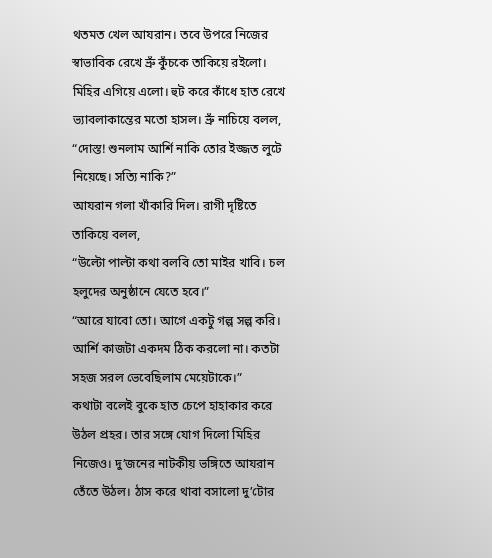থতমত খেল আযরান। তবে উপরে নিজের স্বাভাবিক রেখে ভ্রুঁ কুঁচকে তাকিয়ে রইলো। মিহির এগিয়ে এলো। হুট করে কাঁধে হাত রেখে ভ্যাবলাকান্তের মতো হাসল। ভ্রুঁ নাচিয়ে বলল,
“দোস্ত! শুনলাম আর্শি নাকি তোর ইজ্জত লুটে নিয়েছে। সত্যি নাকি?”
আযরান গলা খাঁকারি দিল। রাগী দৃষ্টিতে তাকিয়ে বলল,
“উল্টো পাল্টা কথা বলবি তো মাইর খাবি। চল হলুদের অনুষ্ঠানে যেতে হবে।”
“আরে যাবো তো। আগে একটু গল্প সল্প করি। আর্শি কাজটা একদম ঠিক করলো না। কতটা সহজ সরল ভেবেছিলাম মেয়েটাকে।”
কথাটা বলেই বুকে হাত চেপে হাহাকার করে উঠল প্রহর। তার সঙ্গে যোগ দিলো মিহির নিজেও। দু’জনের নাটকীয় ভঙ্গিতে আযরান তেঁতে উঠল। ঠাস করে থাবা বসালো দু’টোর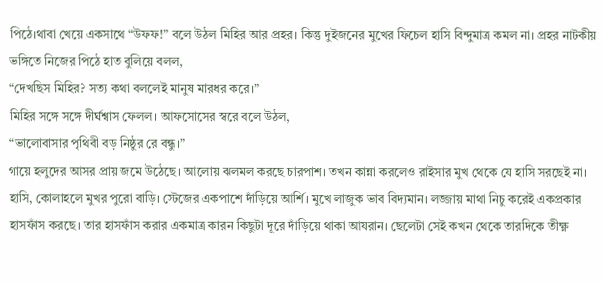পিঠে।থাবা খেয়ে একসাথে “উফফ!” বলে উঠল মিহির আর প্রহর। কিন্তু দুইজনের মুখের ফিচেল হাসি বিন্দুমাত্র কমল না। প্রহর নাটকীয় ভঙ্গিতে নিজের পিঠে হাত বুলিয়ে বলল,
“দেখছিস মিহির? সত্য কথা বললেই মানুষ মারধর করে।”
মিহির সঙ্গে সঙ্গে দীর্ঘশ্বাস ফেলল। আফসোসের স্বরে বলে উঠল,
“ভালোবাসার পৃথিবী বড় নিষ্ঠুর রে বন্ধু।”
গায়ে হলুদের আসর প্রায় জমে উঠেছে। আলোয় ঝলমল করছে চারপাশ। তখন কান্না করলেও রাইসার মুখ থেকে যে হাসি সরছেই না। হাসি, কোলাহলে মুখর পুরো বাড়ি। স্টেজের একপাশে দাঁড়িয়ে আর্শি। মুখে লাজুক ভাব বিদ্যমান। লজ্জায় মাথা নিচু করেই একপ্রকার হাসফাঁস করছে। তার হাসফাঁস করার একমাত্র কারন কিছুটা দূরে দাঁড়িয়ে থাকা আযরান। ছেলেটা সেই কখন থেকে তারদিকে তীক্ষ্ণ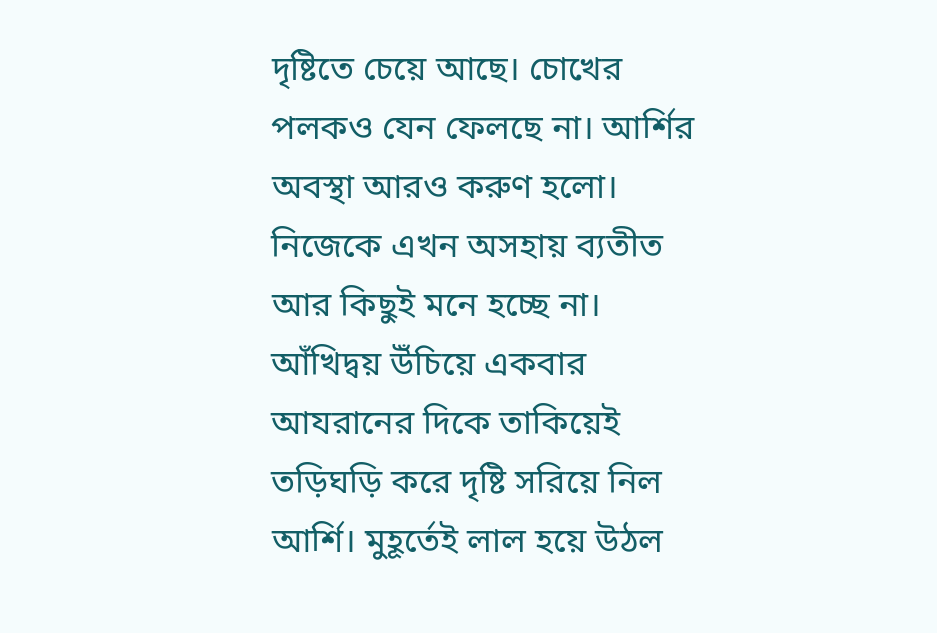দৃষ্টিতে চেয়ে আছে। চোখের পলকও যেন ফেলছে না। আর্শির অবস্থা আরও করুণ হলো। নিজেকে এখন অসহায় ব্যতীত আর কিছুই মনে হচ্ছে না। আঁখিদ্বয় উঁচিয়ে একবার আযরানের দিকে তাকিয়েই তড়িঘড়ি করে দৃষ্টি সরিয়ে নিল আর্শি। মুহূর্তেই লাল হয়ে উঠল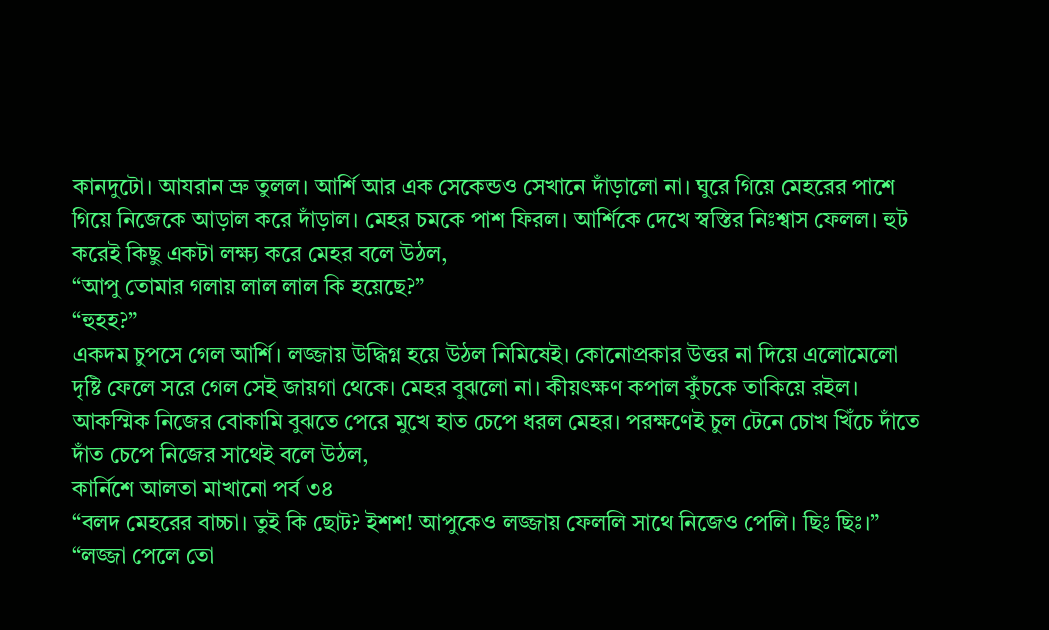কানদুটো। আযরান ভ্রু তুলল। আর্শি আর এক সেকেন্ডও সেখানে দাঁড়ালো না। ঘুরে গিয়ে মেহরের পাশে গিয়ে নিজেকে আড়াল করে দাঁড়াল। মেহর চমকে পাশ ফিরল। আর্শিকে দেখে স্বস্তির নিঃশ্বাস ফেলল। হুট করেই কিছু একটা লক্ষ্য করে মেহর বলে উঠল,
“আপু তোমার গলায় লাল লাল কি হয়েছে?”
“হুহহ?”
একদম চুপসে গেল আর্শি। লজ্জায় উদ্ধিগ্ন হয়ে উঠল নিমিষেই। কোনোপ্রকার উত্তর না দিয়ে এলোমেলো দৃষ্টি ফেলে সরে গেল সেই জায়গা থেকে। মেহর বুঝলো না। কীয়ৎক্ষণ কপাল কুঁচকে তাকিয়ে রইল। আকস্মিক নিজের বোকামি বুঝতে পেরে মুখে হাত চেপে ধরল মেহর। পরক্ষণেই চুল টেনে চোখ খিঁচে দাঁতে দাঁত চেপে নিজের সাথেই বলে উঠল,
কার্নিশে আলতা মাখানো পর্ব ৩৪
“বলদ মেহরের বাচ্চা। তুই কি ছোট? ইশশ! আপুকেও লজ্জায় ফেললি সাথে নিজেও পেলি। ছিঃ ছিঃ।”
“লজ্জা পেলে তো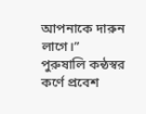আপনাকে দারুন লাগে।”
পুরুষালি কন্ঠস্বর কর্ণে প্রবেশ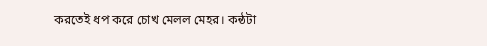করতেই ধপ করে চোখ মেলল মেহর। কন্ঠটা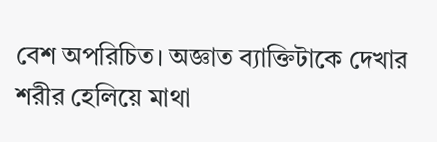বেশ অপরিচিত। অজ্ঞাত ব্যাক্তিটাকে দেখার শরীর হেলিয়ে মাথা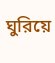ঘুরিয়ে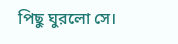পিছু ঘুরলো সে।